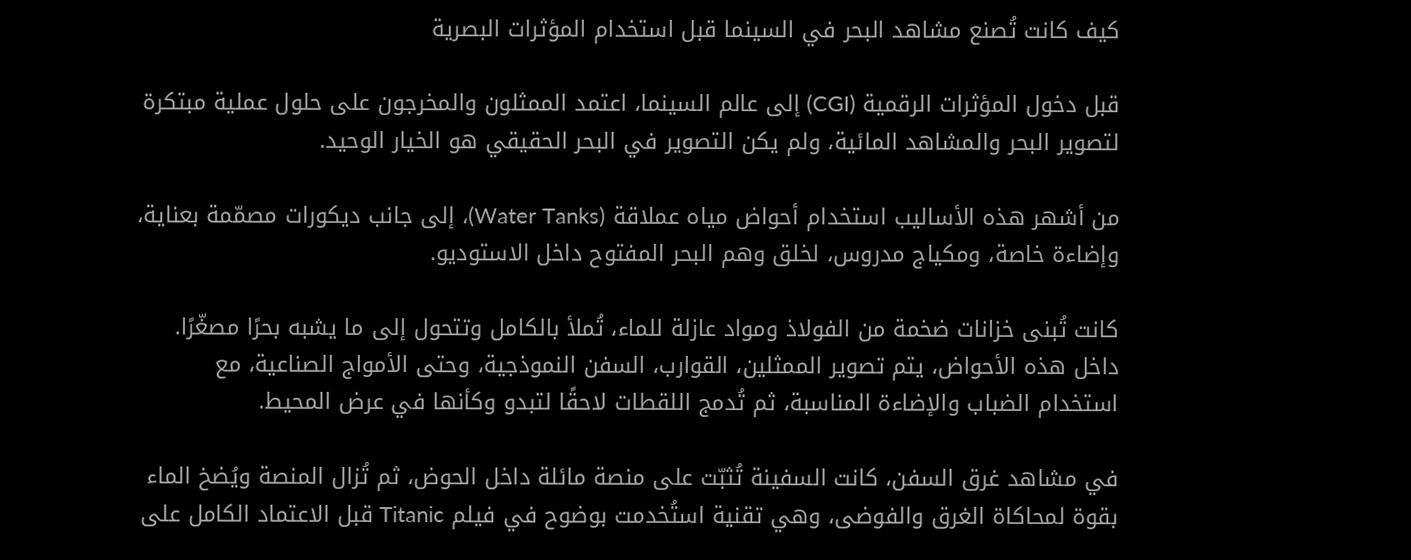كيف كانت تُصنع مشاهد البحر في السينما قبل استخدام المؤثرات البصرية

قبل دخول المؤثرات الرقمية (CGI) إلى عالم السينما، اعتمد الممثلون والمخرجون على حلول عملية مبتكرة لتصوير البحر والمشاهد المائية، ولم يكن التصوير في البحر الحقيقي هو الخيار الوحيد.

من أشهر هذه الأساليب استخدام أحواض مياه عملاقة (Water Tanks)، إلى جانب ديكورات مصمّمة بعناية، وإضاءة خاصة، ومكياج مدروس، لخلق وهم البحر المفتوح داخل الاستوديو.

كانت تُبنى خزانات ضخمة من الفولاذ ومواد عازلة للماء، تُملأ بالكامل وتتحول إلى ما يشبه بحرًا مصغّرًا. داخل هذه الأحواض، يتم تصوير الممثلين، القوارب، السفن النموذجية، وحتى الأمواج الصناعية، مع استخدام الضباب والإضاءة المناسبة، ثم تُدمج اللقطات لاحقًا لتبدو وكأنها في عرض المحيط.

في مشاهد غرق السفن، كانت السفينة تُثبّت على منصة مائلة داخل الحوض، ثم تُزال المنصة ويُضخ الماء بقوة لمحاكاة الغرق والفوضى، وهي تقنية استُخدمت بوضوح في فيلم Titanic قبل الاعتماد الكامل على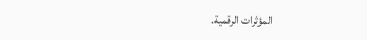المؤثرات الرقمية.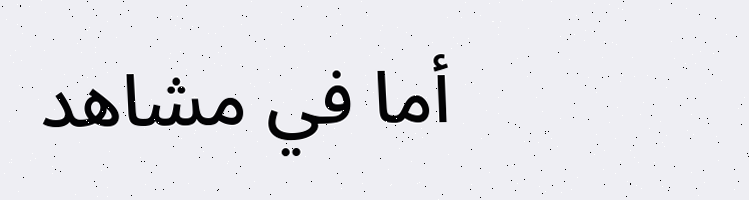أما في مشاهد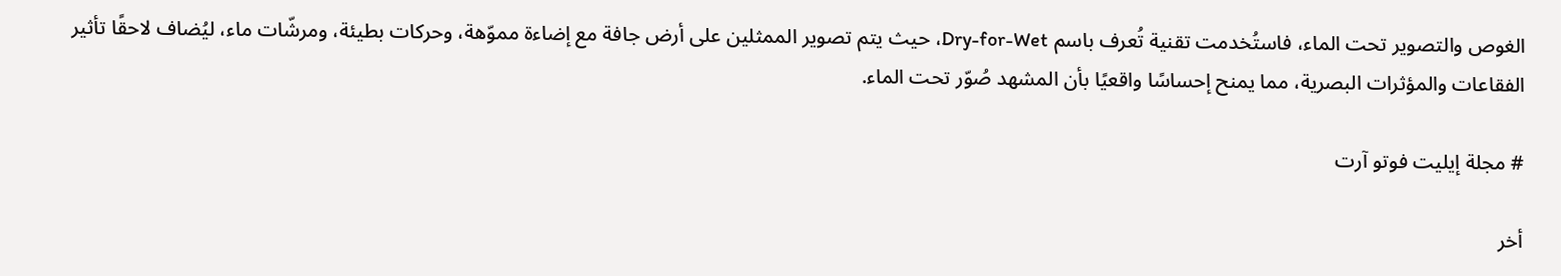الغوص والتصوير تحت الماء، فاستُخدمت تقنية تُعرف باسم Dry-for-Wet، حيث يتم تصوير الممثلين على أرض جافة مع إضاءة مموّهة، وحركات بطيئة، ومرشّات ماء، ليُضاف لاحقًا تأثير الفقاعات والمؤثرات البصرية، مما يمنح إحساسًا واقعيًا بأن المشهد صُوّر تحت الماء.

# مجلة إيليت فوتو آرت

أخر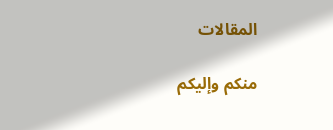المقالات

منكم وإليكم